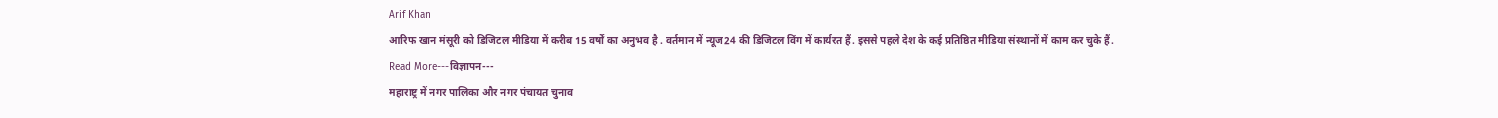Arif Khan
आरिफ खान मंसूरी को डिजिटल मीडिया में करीब 15 वर्षों का अनुभव है . वर्तमान में न्यूज24 की डिजिटल विंग में कार्यरत हैं. इससे पहले देश के कई प्रतिष्ठित मीडिया संस्थानों में काम कर चुके हैं.
Read More---विज्ञापन---
महाराष्ट्र में नगर पालिका और नगर पंचायत चुनाव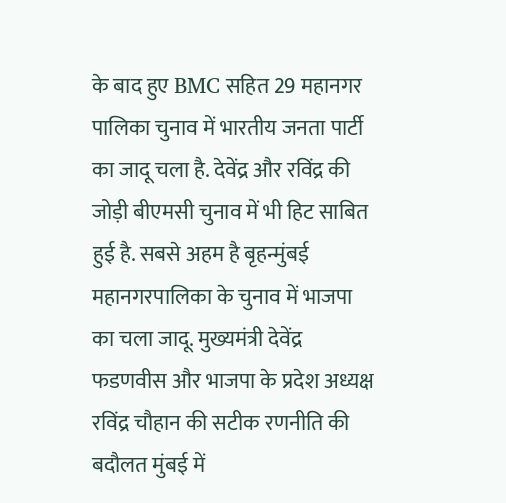के बाद हुए BMC सहित 29 महानगर पालिका चुनाव में भारतीय जनता पार्टी का जादू चला है. देवेंद्र और रविंद्र की जोड़ी बीएमसी चुनाव में भी हिट साबित हुई है. सबसे अहम है बृहन्मुंबई महानगरपालिका के चुनाव में भाजपा का चला जादू. मुख्यमंत्री देवेंद्र फडणवीस और भाजपा के प्रदेश अध्यक्ष रविंद्र चौहान की सटीक रणनीति की बदौलत मुंबई में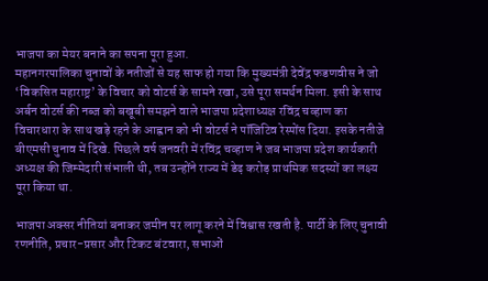भाजपा का मेयर बनाने का सपना पूरा हुआ.
महानगरपालिका चुनावों के नतीजों से यह साफ हो गया कि मुख्यमंत्री देवेंद्र फडणवीस ने जो ‘विकसित महाराष्ट्र’ के विचार को वोटर्स के सामने रखा, उसे पूरा समर्थन मिला. इसी के साथ अर्बन वोटर्स की नब्ज को बखूबी समझने वाले भाजपा प्रदेशाध्यक्ष रविंद्र चव्हाण का विचारधारा के साथ खड़े रहने के आह्वान को भी वोटर्स ने पॉजिटिव रेस्पोंस दिया. इसके नतीजे बीएमसी चुनाव में दिखे. पिछले वर्ष जनवरी में रविंद्र चव्हाण ने जब भाजपा प्रदेश कार्यकारी अध्यक्ष की जिम्मेदारी संभाली थी, तब उन्होंने राज्य में डेढ़ करोड़ प्राथमिक सदस्यों का लक्ष्य पूरा किया था.

भाजपा अक्सर नीतियां बनाकर जमीन पर लागू करने में विश्वास रखती है. पार्टी के लिए चुनावी रणनीति, प्रचार-प्रसार और टिकट बंटवारा, सभाओं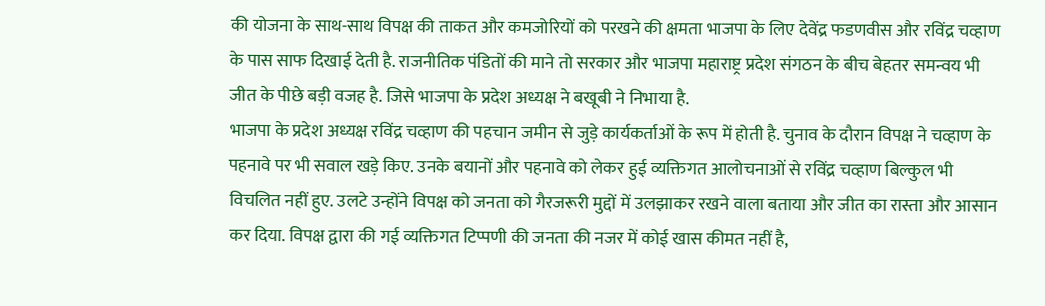की योजना के साथ-साथ विपक्ष की ताकत और कमजोरियों को परखने की क्षमता भाजपा के लिए देवेंद्र फडणवीस और रविंद्र चव्हाण के पास साफ दिखाई देती है. राजनीतिक पंडितों की माने तो सरकार और भाजपा महाराष्ट्र प्रदेश संगठन के बीच बेहतर समन्वय भी जीत के पीछे बड़ी वजह है. जिसे भाजपा के प्रदेश अध्यक्ष ने बखूबी ने निभाया है.
भाजपा के प्रदेश अध्यक्ष रविंद्र चव्हाण की पहचान जमीन से जुड़े कार्यकर्ताओं के रूप में होती है. चुनाव के दौरान विपक्ष ने चव्हाण के पहनावे पर भी सवाल खड़े किए. उनके बयानों और पहनावे को लेकर हुई व्यक्तिगत आलोचनाओं से रविंद्र चव्हाण बिल्कुल भी विचलित नहीं हुए. उलटे उन्होंने विपक्ष को जनता को गैरजरूरी मुद्दों में उलझाकर रखने वाला बताया और जीत का रास्ता और आसान कर दिया. विपक्ष द्वारा की गई व्यक्तिगत टिप्पणी की जनता की नजर में कोई खास कीमत नहीं है,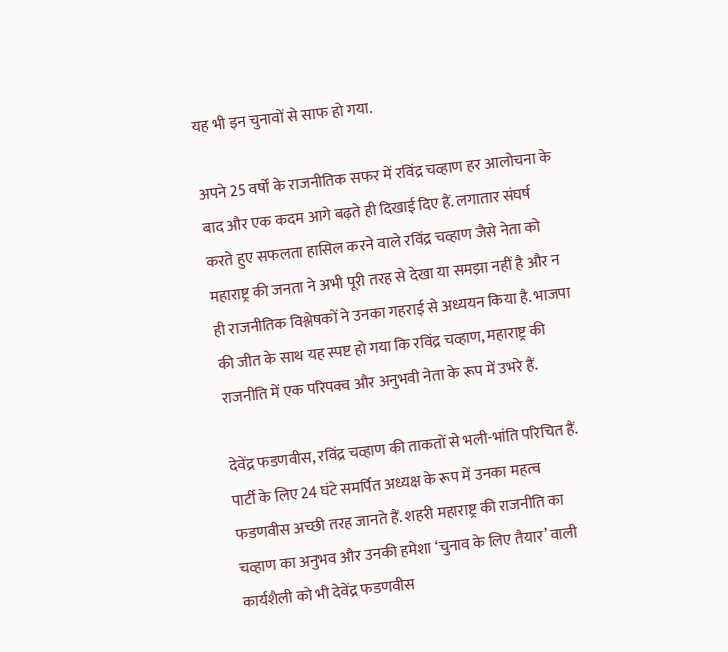यह भी इन चुनावों से साफ हो गया.

अपने 25 वर्षों के राजनीतिक सफर में रविंद्र चव्हाण हर आलोचना के बाद और एक कदम आगे बढ़ते ही दिखाई दिए हैं. लगातार संघर्ष करते हुए सफलता हासिल करने वाले रविंद्र चव्हाण जैसे नेता को महाराष्ट्र की जनता ने अभी पूरी तरह से देखा या समझा नहीं है और न ही राजनीतिक विश्लेषकों ने उनका गहराई से अध्ययन किया है. भाजपा की जीत के साथ यह स्पष्ट हो गया कि रविंद्र चव्हाण, महाराष्ट्र की राजनीति में एक परिपक्व और अनुभवी नेता के रूप में उभरे हैं.

देवेंद्र फडणवीस, रविंद्र चव्हाण की ताकतों से भली-भांति परिचित हैं. पार्टी के लिए 24 घंटे समर्पित अध्यक्ष के रूप में उनका महत्व फडणवीस अच्छी तरह जानते हैं. शहरी महाराष्ट्र की राजनीति का चव्हाण का अनुभव और उनकी हमेशा ‘चुनाव के लिए तैयार’ वाली कार्यशैली को भी देवेंद्र फडणवीस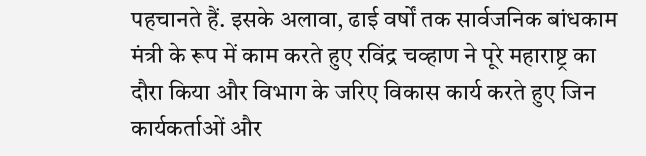पहचानते हैं. इसके अलावा, ढाई वर्षों तक सार्वजनिक बांधकाम मंत्री के रूप में काम करते हुए रविंद्र चव्हाण ने पूरे महाराष्ट्र का दौरा किया और विभाग के जरिए विकास कार्य करते हुए जिन कार्यकर्ताओं और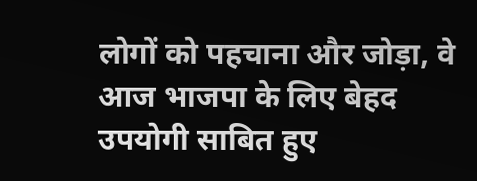लोगों को पहचाना और जोड़ा, वे आज भाजपा के लिए बेहद उपयोगी साबित हुए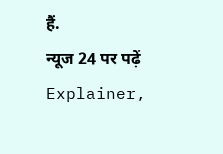हैं.
न्यूज 24 पर पढ़ें Explainer,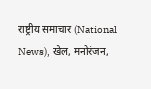राष्ट्रीय समाचार (National News), खेल, मनोरंजन,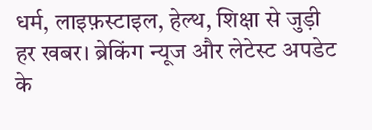धर्म, लाइफ़स्टाइल, हेल्थ, शिक्षा से जुड़ी हर खबर। ब्रेकिंग न्यूज और लेटेस्ट अपडेट के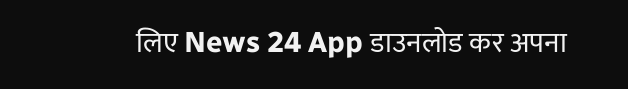लिए News 24 App डाउनलोड कर अपना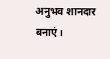अनुभव शानदार बनाएं।